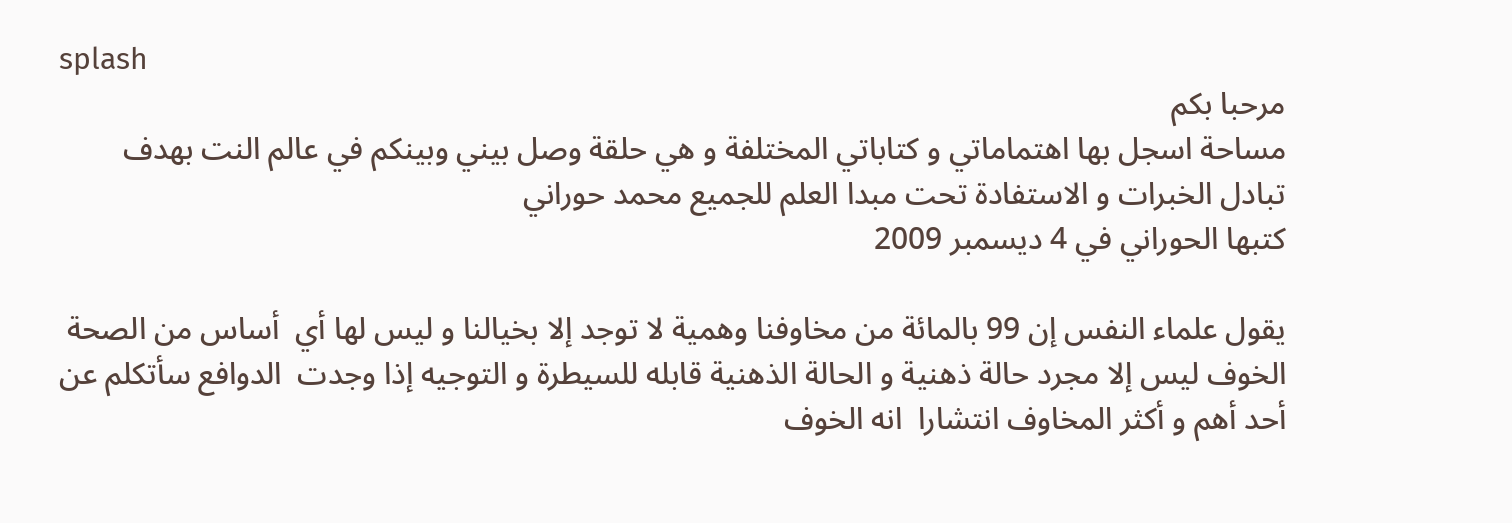splash
مرحبا بكم
مساحة اسجل بها اهتماماتي و كتاباتي المختلفة و هي حلقة وصل بيني وبينكم في عالم النت بهدف تبادل الخبرات و الاستفادة تحت مبدا العلم للجميع محمد حوراني
كتبها الحوراني في 4 ديسمبر 2009

يقول علماء النفس إن 99 بالمائة من مخاوفنا وهمية لا توجد إلا بخيالنا و ليس لها أي  أساس من الصحة الخوف ليس إلا مجرد حالة ذهنية و الحالة الذهنية قابله للسيطرة و التوجيه إذا وجدت  الدوافع سأتكلم عن أحد أهم و أكثر المخاوف انتشارا  انه الخوف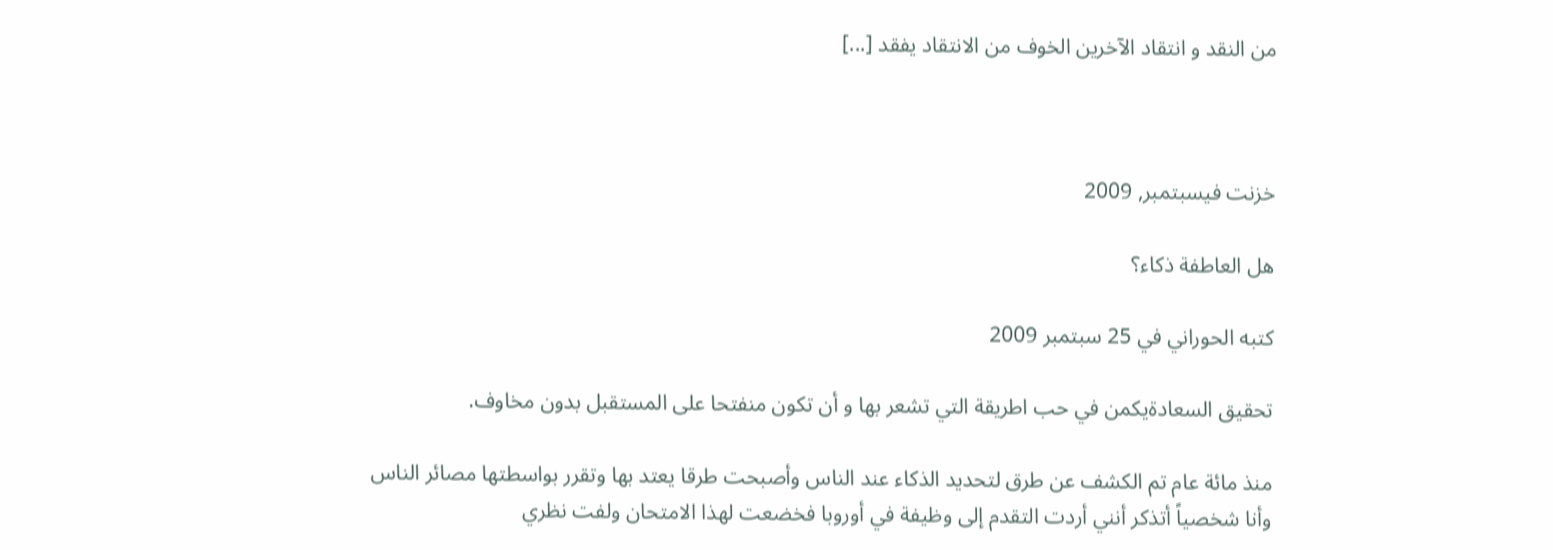من النقد و انتقاد الآخرين الخوف من الانتقاد يفقد [...]



خزنت فيسبتمبر, 2009

هل العاطفة ذكاء؟

كتبه الحوراني في 25 سبتمبر 2009

تحقيق السعادةيكمن في حب اطريقة التي تشعر بها و أن تكون منفتحا على المستقبل بدون مخاوف.

منذ مائة عام تم الكشف عن طرق لتحديد الذكاء عند الناس وأصبحت طرقا يعتد بها وتقرر بواسطتها مصائر الناس وأنا شخصياً أتذكر أنني أردت التقدم إلى وظيفة في أوروبا فخضعت لهذا الامتحان ولفت نظري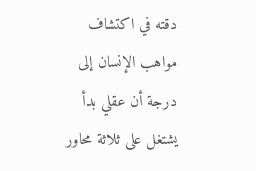دقته في اكتشاف مواهب الإنسان إلى درجة أن عقلي بدأ يشتغل على ثلاثة محاور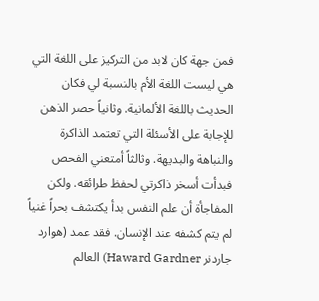فمن جهة كان لابد من التركيز على اللغة التي هي ليست اللغة الأم بالنسبة لي فكان الحديث باللغة الألمانية. وثانياً حصر الذهن للإجابة على الأسئلة التي تعتمد الذاكرة والنباهة والبديهة. وثالثاً أمتعني الفحص فبدأت أسخر ذاكرتي لحفظ طرائقه. ولكن المفاجأة أن علم النفس بدأ يكتشف بحراً غنياً لم يتم كشفه عند الإنسان. فقد عمد (هوارد جاردنر Haward Gardner) العالم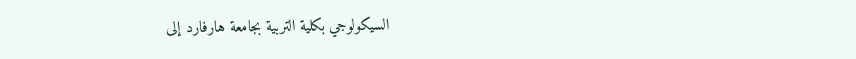السيكولوجي بكلية التربية بجامعة هارفارد إلى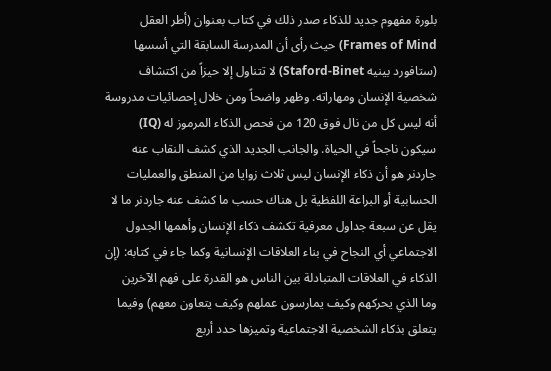بلورة مفهوم جديد للذكاء صدر ذلك في كتاب بعنوان (أطر العقل Frames of Mind) حيث رأى أن المدرسة السابقة التي أسسها (ستافورد بينيه Staford-Binet) لا تتناول إلا حيزاً من اكتشاف شخصية الإنسان ومهاراته. وظهر واضحاً ومن خلال إحصائيات مدروسة أنه ليس كل من نال فوق 120 من فحص الذكاء المرموز له (IQ) سيكون ناجحاً في الحياة. والجانب الجديد الذي كشف النقاب عنه جاردنر هو أن ذكاء الإنسان ليس ثلاث زوايا من المنطق والعمليات الحسابية أو البراعة اللفظية بل هناك حسب ما كشف عنه جاردنر ما لا يقل عن سبعة جداول معرفية تكشف ذكاء الإنسان وأهمها الجدول الاجتماعي أي النجاح في بناء العلاقات الإنسانية وكما جاء في كتابه: (إن الذكاء في العلاقات المتبادلة بين الناس هو القدرة على فهم الآخرين وما الذي يحركهم وكيف يمارسون عملهم وكيف يتعاون معهم) وفيما يتعلق بذكاء الشخصية الاجتماعية وتميزها حدد أربع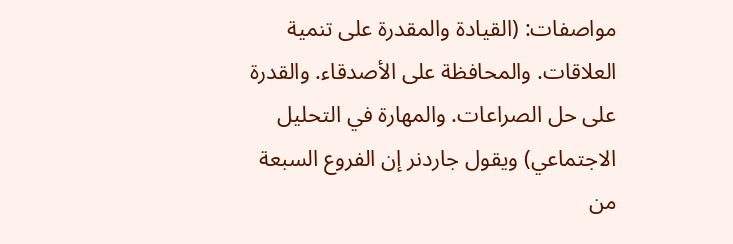مواصفات: (القيادة والمقدرة على تنمية العلاقات. والمحافظة على الأصدقاء. والقدرة على حل الصراعات. والمهارة في التحليل الاجتماعي) ويقول جاردنر إن الفروع السبعة من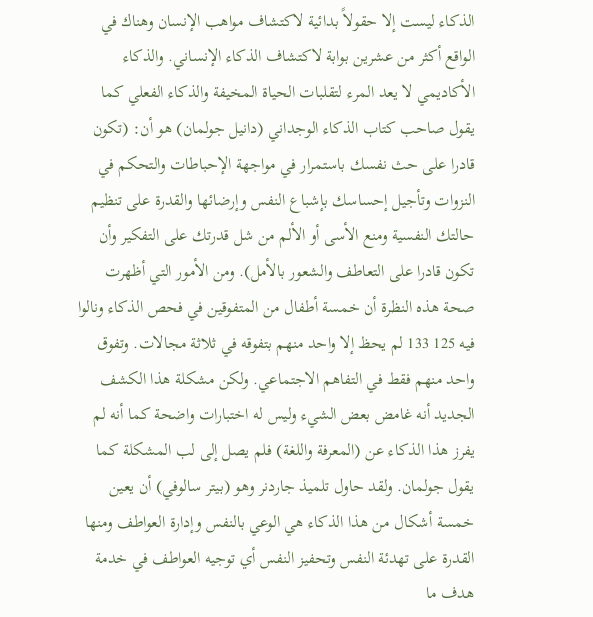الذكاء ليست إلا حقولاً بدائية لاكتشاف مواهب الإنسان وهناك في الواقع أكثر من عشرين بوابة لاكتشاف الذكاء الإنساني. والذكاء الأكاديمي لا يعد المرء لتقلبات الحياة المخيفة والذكاء الفعلي كما يقول صاحب كتاب الذكاء الوجداني (دانيل جولمان) هو أن: (تكون قادرا على حث نفسك باستمرار في مواجهة الإحباطات والتحكم في النزوات وتأجيل إحساسك بإشباع النفس وإرضائها والقدرة على تنظيم حالتك النفسية ومنع الأسى أو الألم من شل قدرتك على التفكير وأن تكون قادرا على التعاطف والشعور بالأمل). ومن الأمور التي أظهرت صحة هذه النظرة أن خمسة أطفال من المتفوقين في فحص الذكاء ونالوا فيه 125 133 لم يحظ إلا واحد منهم بتفوقه في ثلاثة مجالات. وتفوق واحد منهم فقط في التفاهم الاجتماعي. ولكن مشكلة هذا الكشف الجديد أنه غامض بعض الشيء وليس له اختبارات واضحة كما أنه لم يفرز هذا الذكاء عن (المعرفة واللغة) فلم يصل إلى لب المشكلة كما يقول جولمان. ولقد حاول تلميذ جاردنر وهو (بيتر سالوفي) أن يعين خمسة أشكال من هذا الذكاء هي الوعي بالنفس وإدارة العواطف ومنها القدرة على تهدئة النفس وتحفيز النفس أي توجيه العواطف في خدمة هدف ما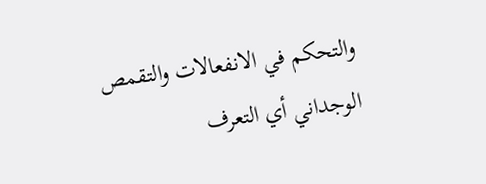والتحكم في الانفعالات والتقمص الوجداني أي التعرف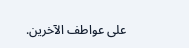على عواطف الآخرين.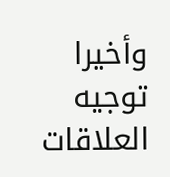وأخيرا توجيه العلاقات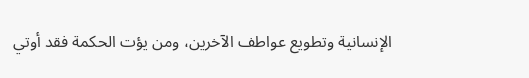الإنسانية وتطويع عواطف الآخرين، ومن يؤت الحكمة فقد أوتي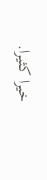خيرا كثيرا.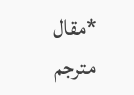*مقال مترجم